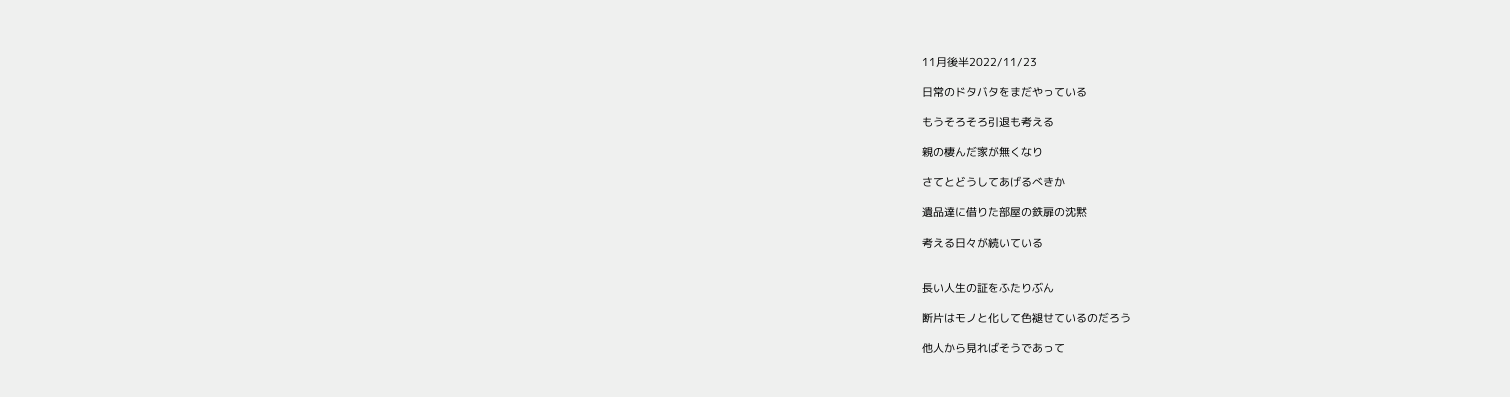11月後半2022/11/23

日常のドタバタをまだやっている

もうそろそろ引退も考える

親の棲んだ家が無くなり

さてとどうしてあげるべきか

遺品達に借りた部屋の鉄扉の沈黙

考える日々が続いている


長い人生の証をふたりぶん

断片はモノと化して色褪せているのだろう

他人から見ればそうであって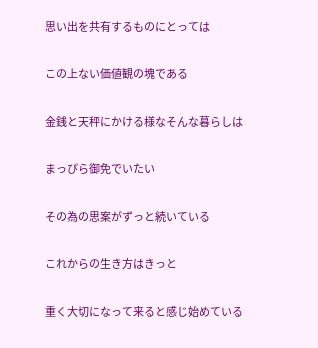思い出を共有するものにとっては

この上ない価値観の塊である

金銭と天秤にかける様なそんな暮らしは

まっぴら御免でいたい

その為の思案がずっと続いている

これからの生き方はきっと

重く大切になって来ると感じ始めている